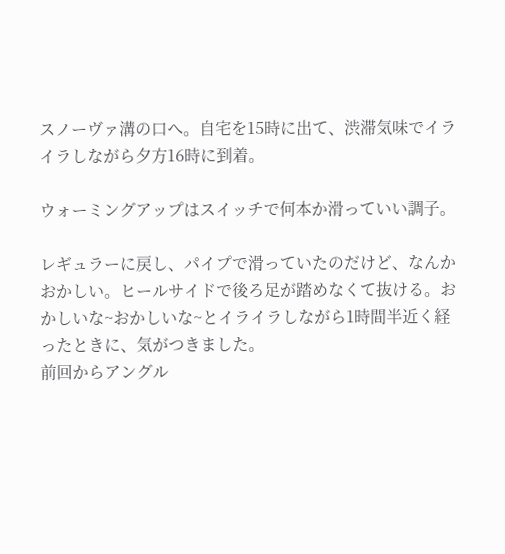スノーヴァ溝の口へ。自宅を15時に出て、渋滞気味でイライラしながら夕方16時に到着。

ウォーミングアップはスイッチで何本か滑っていい調子。

レギュラーに戻し、パイプで滑っていたのだけど、なんかおかしい。ヒールサイドで後ろ足が踏めなくて抜ける。おかしいな~おかしいな~とイライラしながら1時間半近く経ったときに、気がつきました。
前回からアングル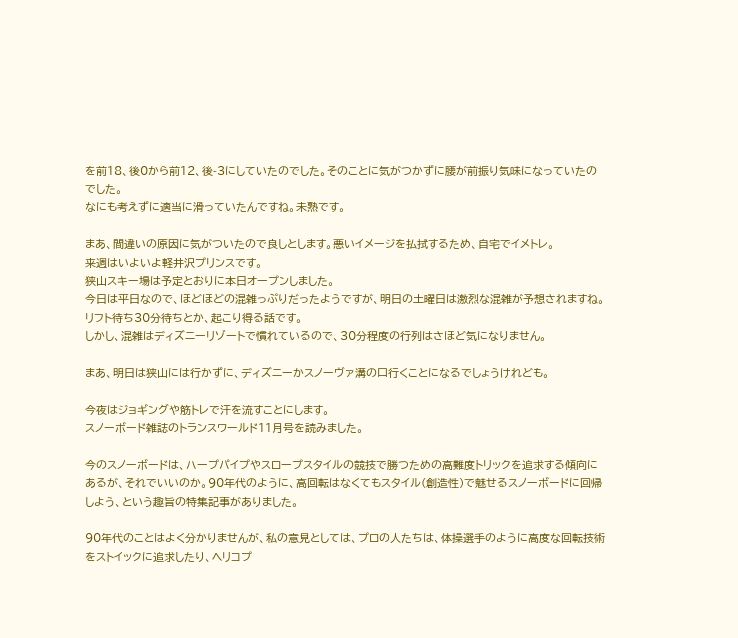を前18、後0から前12、後-3にしていたのでした。そのことに気がつかずに腰が前振り気味になっていたのでした。
なにも考えずに適当に滑っていたんですね。未熟です。

まあ、間違いの原因に気がついたので良しとします。悪いイメージを払拭するため、自宅でイメトレ。
来週はいよいよ軽井沢プリンスです。
狭山スキー場は予定とおりに本日オープンしました。
今日は平日なので、ほどほどの混雑っぷりだったようですが、明日の土曜日は激烈な混雑が予想されますね。リフト待ち30分待ちとか、起こり得る話です。
しかし、混雑はディズニーリゾートで慣れているので、30分程度の行列はさほど気になりません。

まあ、明日は狭山には行かずに、ディズニーかスノーヴァ溝の口行くことになるでしょうけれども。

今夜はジョギングや筋トレで汗を流すことにします。
スノーボード雑誌のトランスワールド11月号を読みました。

今のスノーボードは、ハープパイプやスロープスタイルの競技で勝つための高難度トリックを追求する傾向にあるが、それでいいのか。90年代のように、高回転はなくてもスタイル(創造性)で魅せるスノーボードに回帰しよう、という趣旨の特集記事がありました。

90年代のことはよく分かりませんが、私の意見としては、プロの人たちは、体操選手のように高度な回転技術をストイックに追求したり、ヘリコプ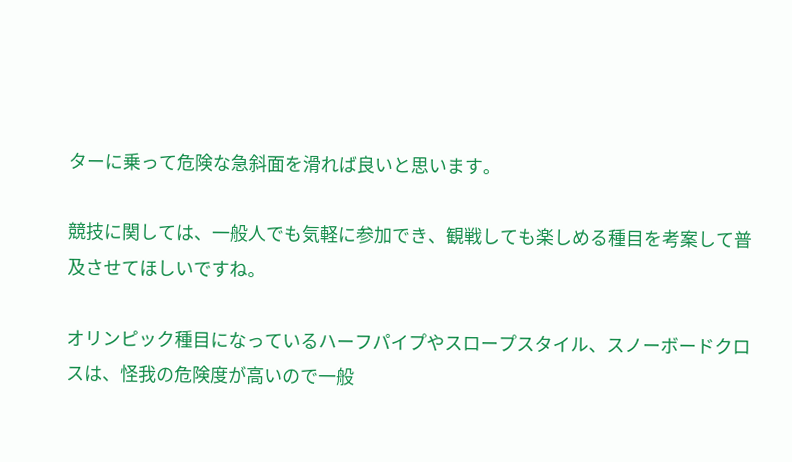ターに乗って危険な急斜面を滑れば良いと思います。

競技に関しては、一般人でも気軽に参加でき、観戦しても楽しめる種目を考案して普及させてほしいですね。

オリンピック種目になっているハーフパイプやスロープスタイル、スノーボードクロスは、怪我の危険度が高いので一般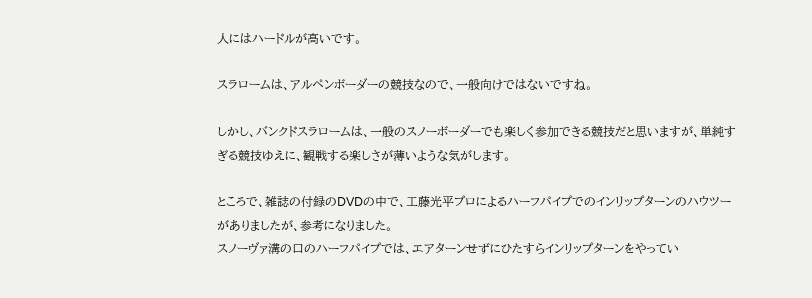人にはハードルが高いです。

スラロームは、アルペンボーダーの競技なので、一般向けではないですね。

しかし、バンクドスラロームは、一般のスノーボーダーでも楽しく参加できる競技だと思いますが、単純すぎる競技ゆえに、観戦する楽しさが薄いような気がします。

ところで、雑誌の付録のDVDの中で、工藤光平プロによるハーフパイプでのインリップターンのハウツーがありましたが、参考になりました。
スノーヴァ溝の口のハーフパイプでは、エアターンせずにひたすらインリップターンをやってい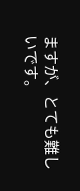ますが、とても難しいです。